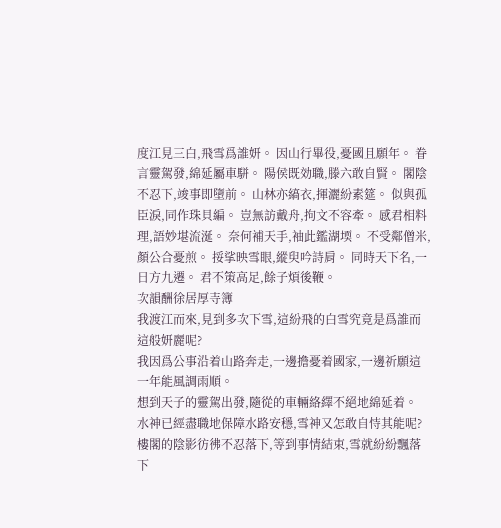度江見三白,飛雪爲誰妍。 因山行畢役,憂國且願年。 眷言靈駕發,綿延屬車駢。 陽侯既効職,滕六敢自賢。 閣陰不忍下,竣事即墮前。 山林亦縞衣,揮灑紛素筵。 似與孤臣淚,同作珠貝編。 豈無訪戴舟,拘文不容牽。 感君相料理,語妙堪流涎。 奈何補天手,袖此鑑湖堧。 不受鄰僧米,顏公合憂煎。 挼挲映雪眼,縱臾吟詩肩。 同時天下名,一日方九遷。 君不策高足,餘子煩後鞭。
次韻酬徐居厚寺簿
我渡江而來,見到多次下雪,這紛飛的白雪究竟是爲誰而這般妍麗呢?
我因爲公事沿着山路奔走,一邊擔憂着國家,一邊祈願這一年能風調雨順。
想到天子的靈駕出發,隨從的車輛絡繹不絕地綿延着。
水神已經盡職地保障水路安穩,雪神又怎敢自恃其能呢?
樓閣的陰影彷彿不忍落下,等到事情結束,雪就紛紛飄落下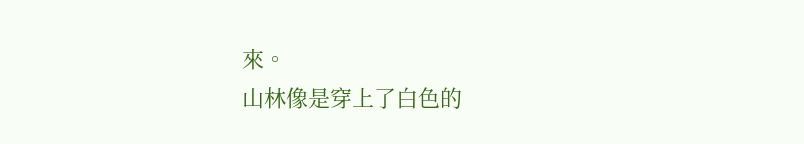來。
山林像是穿上了白色的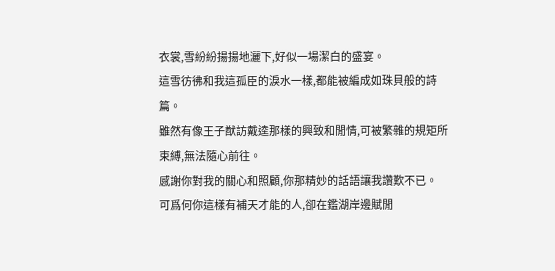衣裳,雪紛紛揚揚地灑下,好似一場潔白的盛宴。
這雪彷彿和我這孤臣的淚水一樣,都能被編成如珠貝般的詩篇。
雖然有像王子猷訪戴逵那樣的興致和閒情,可被繁雜的規矩所束縛,無法隨心前往。
感謝你對我的關心和照顧,你那精妙的話語讓我讚歎不已。
可爲何你這樣有補天才能的人,卻在鑑湖岸邊賦閒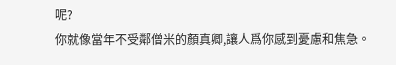呢?
你就像當年不受鄰僧米的顏真卿,讓人爲你感到憂慮和焦急。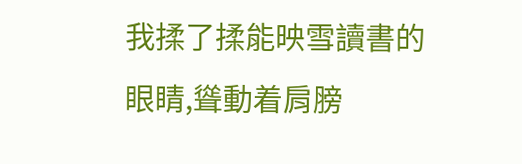我揉了揉能映雪讀書的眼睛,聳動着肩膀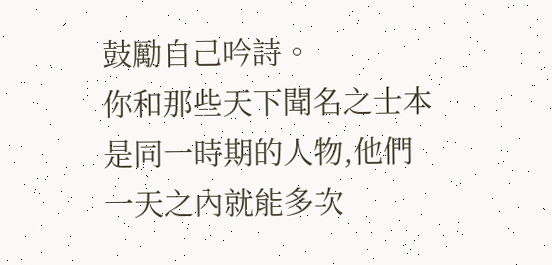鼓勵自己吟詩。
你和那些天下聞名之士本是同一時期的人物,他們一天之內就能多次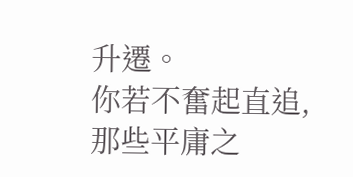升遷。
你若不奮起直追,那些平庸之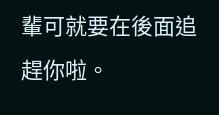輩可就要在後面追趕你啦。